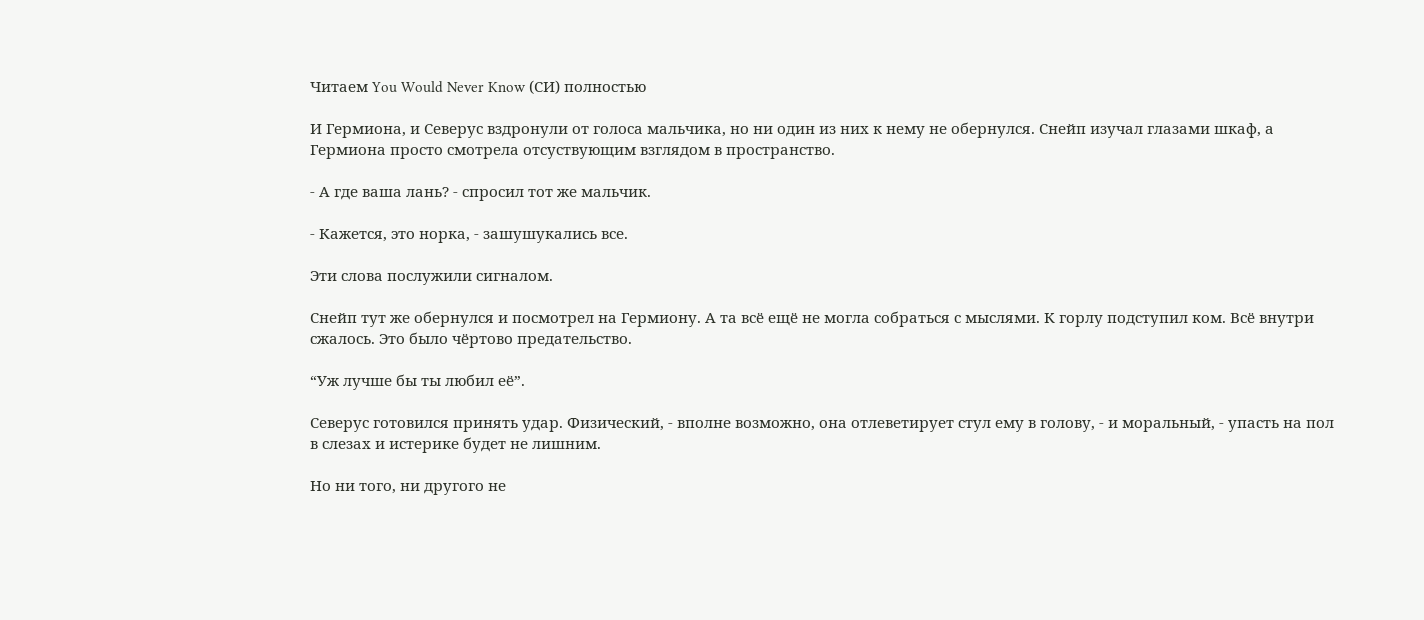Читаем You Would Never Know (СИ) полностью

И Гермиона, и Северус вздронули от голоса мальчика, но ни один из них к нему не обернулся. Снейп изучал глазами шкаф, а Гермиона просто смотрела отсуствующим взглядом в пространство.

- А где ваша лань? - спросил тот же мальчик.

- Кажется, это норка, - зашушукались все.

Эти слова послужили сигналом.

Снейп тут же обернулся и посмотрел на Гермиону. А та всё ещё не могла собраться с мыслями. К горлу подступил ком. Всё внутри сжалось. Это было чёртово предательство.

“Уж лучше бы ты любил её”.

Северус готовился принять удар. Физический, - вполне возможно, она отлеветирует стул ему в голову, - и моральный, - упасть на пол в слезах и истерике будет не лишним.

Но ни того, ни другого не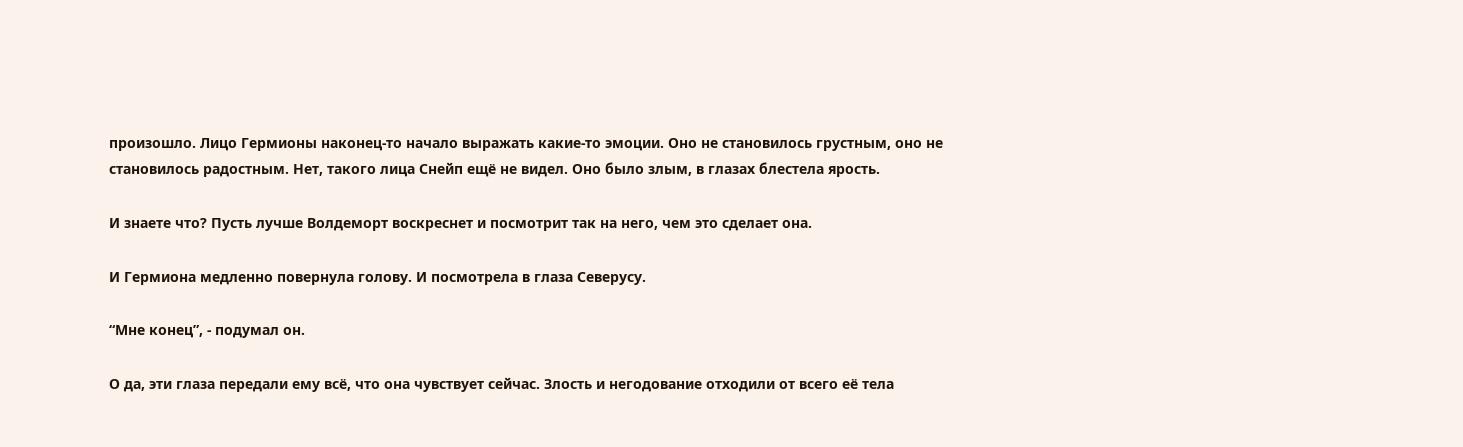произошло. Лицо Гермионы наконец-то начало выражать какие-то эмоции. Оно не становилось грустным, оно не становилось радостным. Нет, такого лица Снейп ещё не видел. Оно было злым, в глазах блестела ярость.

И знаете что? Пусть лучше Волдеморт воскреснет и посмотрит так на него, чем это сделает она.

И Гермиона медленно повернула голову. И посмотрела в глаза Северусу.

“Мне конец”, - подумал он.

О да, эти глаза передали ему всё, что она чувствует сейчас. Злость и негодование отходили от всего её тела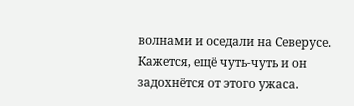волнами и оседали на Северусе. Кажется, ещё чуть-чуть и он задохнётся от этого ужаса.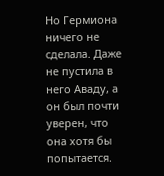Но Гермиона ничего не сделала. Даже не пустила в него Аваду, а он был почти уверен, что она хотя бы попытается.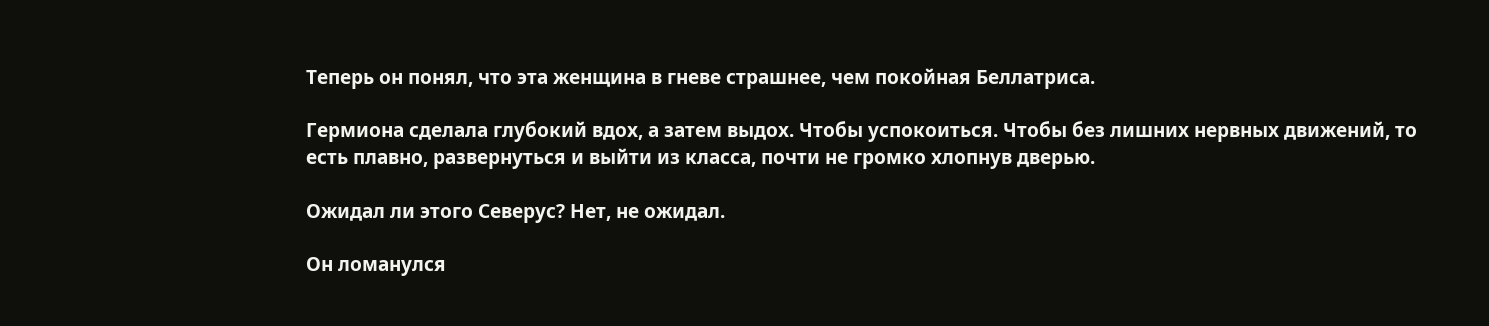Теперь он понял, что эта женщина в гневе страшнее, чем покойная Беллатриса.

Гермиона сделала глубокий вдох, а затем выдох. Чтобы успокоиться. Чтобы без лишних нервных движений, то есть плавно, развернуться и выйти из класса, почти не громко хлопнув дверью.

Ожидал ли этого Северус? Нет, не ожидал.

Он ломанулся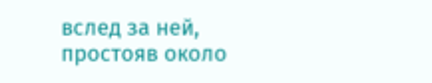вслед за ней, простояв около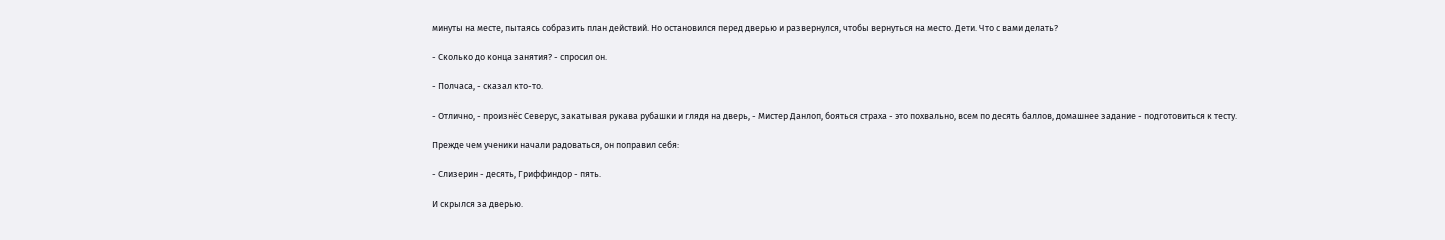минуты на месте, пытаясь собразить план действий. Но остановился перед дверью и развернулся, чтобы вернуться на место. Дети. Что с вами делать?

- Сколько до конца занятия? - спросил он.

- Полчаса, - сказал кто-то.

- Отлично, - произнёс Северус, закатывая рукава рубашки и глядя на дверь, - Мистер Данлоп, бояться страха - это похвально, всем по десять баллов, домашнее задание - подготовиться к тесту.

Прежде чем ученики начали радоваться, он поправил себя:

- Слизерин - десять, Гриффиндор - пять.

И скрылся за дверью.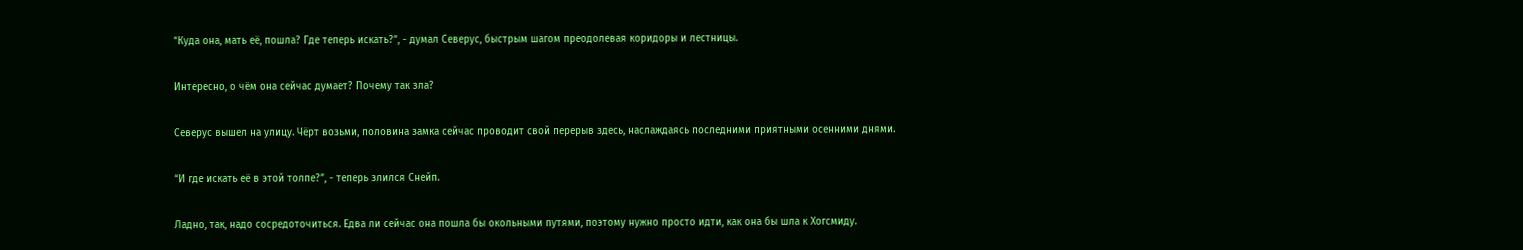“Куда она, мать её, пошла? Где теперь искать?”, - думал Северус, быстрым шагом преодолевая коридоры и лестницы.

Интересно, о чём она сейчас думает? Почему так зла?

Северус вышел на улицу. Чёрт возьми, половина замка сейчас проводит свой перерыв здесь, наслаждаясь последними приятными осенними днями.

“И где искать её в этой толпе?”, - теперь злился Снейп.

Ладно, так, надо сосредоточиться. Едва ли сейчас она пошла бы окольными путями, поэтому нужно просто идти, как она бы шла к Хогсмиду.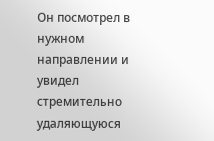Он посмотрел в нужном направлении и увидел стремительно удаляющуюся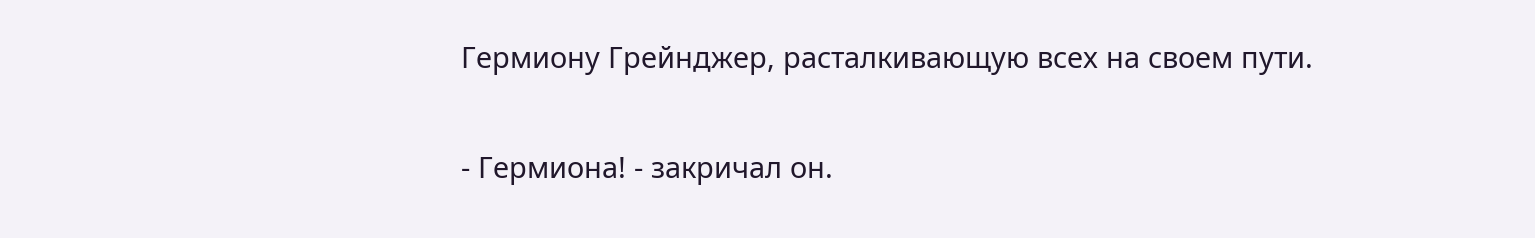Гермиону Грейнджер, расталкивающую всех на своем пути.

- Гермиона! - закричал он.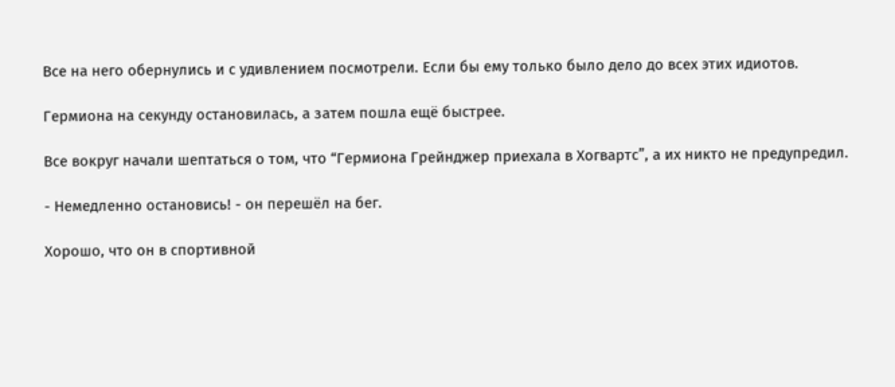Все на него обернулись и с удивлением посмотрели. Если бы ему только было дело до всех этих идиотов.

Гермиона на секунду остановилась, а затем пошла ещё быстрее.

Все вокруг начали шептаться о том, что “Гермиона Грейнджер приехала в Хогвартс”, а их никто не предупредил.

- Немедленно остановись! - он перешёл на бег.

Хорошо, что он в спортивной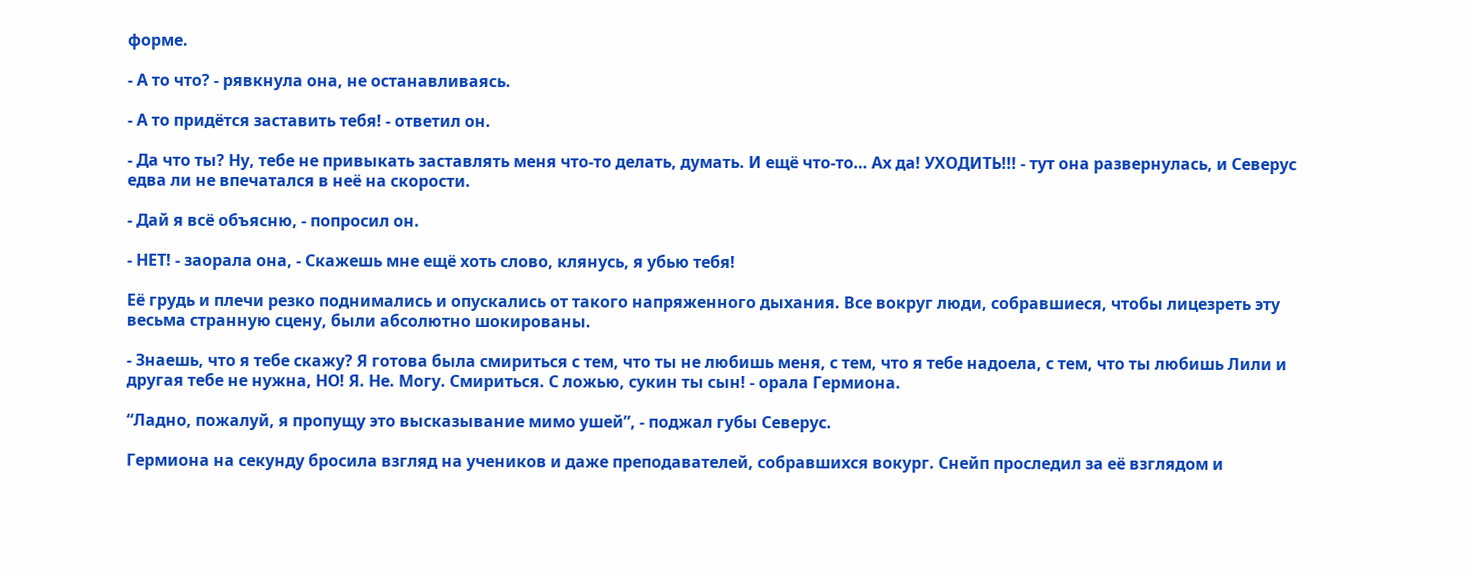форме.

- А то что? - рявкнула она, не останавливаясь.

- А то придётся заставить тебя! - ответил он.

- Да что ты? Ну, тебе не привыкать заставлять меня что-то делать, думать. И ещё что-то… Ах да! УХОДИТЬ!!! - тут она развернулась, и Северус едва ли не впечатался в неё на скорости.

- Дай я всё объясню, - попросил он.

- НЕТ! - заорала она, - Скажешь мне ещё хоть слово, клянусь, я убью тебя!

Её грудь и плечи резко поднимались и опускались от такого напряженного дыхания. Все вокруг люди, собравшиеся, чтобы лицезреть эту весьма странную сцену, были абсолютно шокированы.

- Знаешь, что я тебе скажу? Я готова была смириться с тем, что ты не любишь меня, с тем, что я тебе надоела, с тем, что ты любишь Лили и другая тебе не нужна, НО! Я. Не. Могу. Смириться. С ложью, сукин ты сын! - орала Гермиона.

“Ладно, пожалуй, я пропущу это высказывание мимо ушей”, - поджал губы Северус.

Гермиона на секунду бросила взгляд на учеников и даже преподавателей, собравшихся вокург. Снейп проследил за её взглядом и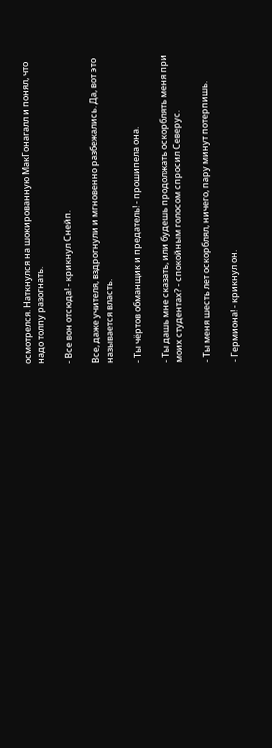осмотрелся. Наткнулся на шокированную МакГонагалл и понял, что надо толпу разогнать.

- Все вон отсюда! - крикнул Снейп.

Все, даже учителя, вздрогнули и мгновенно разбежались. Да, вот это называется власть.

- Ты чёртов обманщик и предатель! - прошипела она.

- Ты дашь мне сказать, или будешь продолжать оскорблять меня при моих студентах? - спокойным голосом спросил Северус.

- Ты меня шесть лет оскорблял, ничего, пару минут потерпишь.

- Гермиона! - крикнул он.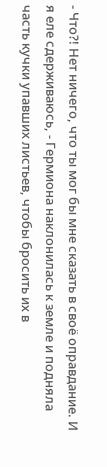- Что?! Нет ничего, что ты мог бы мне сказать в своё оправдание. И я еле сдерживаюсь, - Гермиона наклонилась к земле и подняла часть кучки упавших листьев, чтобы бросить их в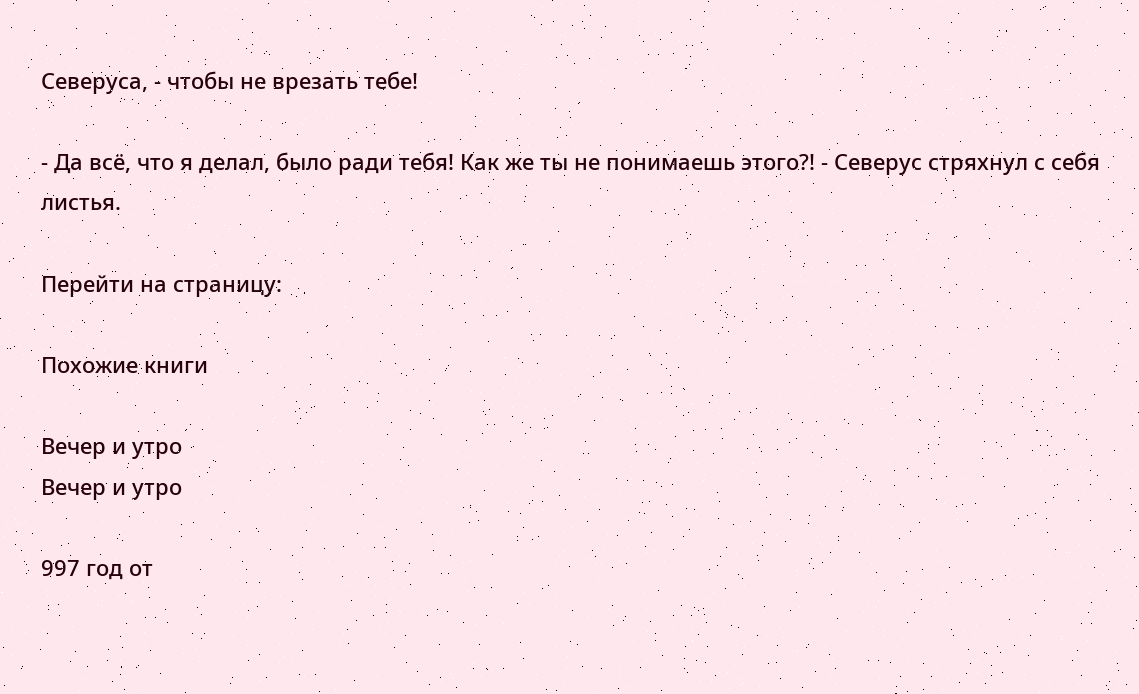Северуса, - чтобы не врезать тебе!

- Да всё, что я делал, было ради тебя! Как же ты не понимаешь этого?! - Северус стряхнул с себя листья.

Перейти на страницу:

Похожие книги

Вечер и утро
Вечер и утро

997 год от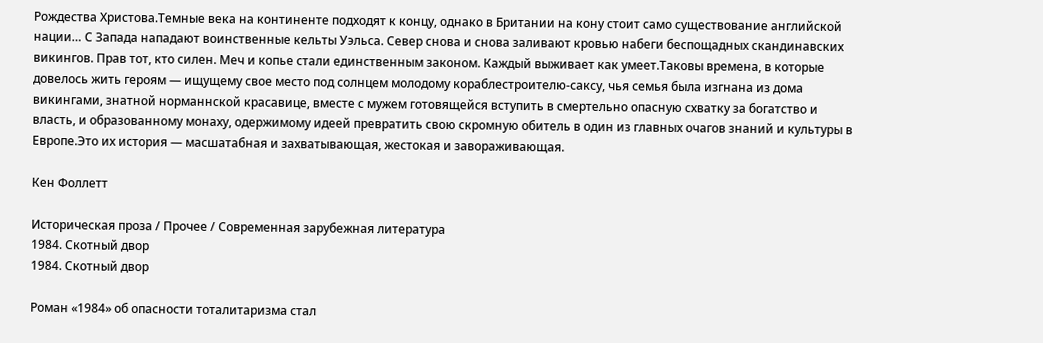Рождества Христова.Темные века на континенте подходят к концу, однако в Британии на кону стоит само существование английской нации… С Запада нападают воинственные кельты Уэльса. Север снова и снова заливают кровью набеги беспощадных скандинавских викингов. Прав тот, кто силен. Меч и копье стали единственным законом. Каждый выживает как умеет.Таковы времена, в которые довелось жить героям — ищущему свое место под солнцем молодому кораблестроителю-саксу, чья семья была изгнана из дома викингами, знатной норманнской красавице, вместе с мужем готовящейся вступить в смертельно опасную схватку за богатство и власть, и образованному монаху, одержимому идеей превратить свою скромную обитель в один из главных очагов знаний и культуры в Европе.Это их история — масшатабная и захватывающая, жестокая и завораживающая.

Кен Фоллетт

Историческая проза / Прочее / Современная зарубежная литература
1984. Скотный двор
1984. Скотный двор

Роман «1984» об опасности тоталитаризма стал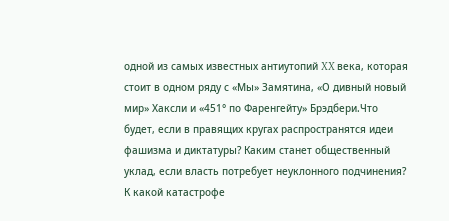одной из самых известных антиутопий XX века, которая стоит в одном ряду с «Мы» Замятина, «О дивный новый мир» Хаксли и «451° по Фаренгейту» Брэдбери.Что будет, если в правящих кругах распространятся идеи фашизма и диктатуры? Каким станет общественный уклад, если власть потребует неуклонного подчинения? К какой катастрофе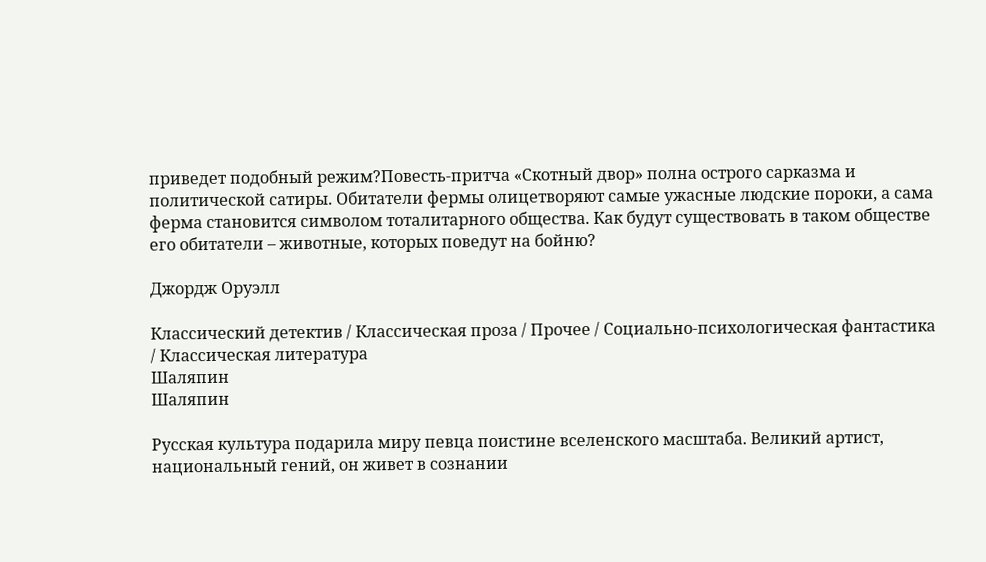приведет подобный режим?Повесть-притча «Скотный двор» полна острого сарказма и политической сатиры. Обитатели фермы олицетворяют самые ужасные людские пороки, а сама ферма становится символом тоталитарного общества. Как будут существовать в таком обществе его обитатели – животные, которых поведут на бойню?

Джордж Оруэлл

Классический детектив / Классическая проза / Прочее / Социально-психологическая фантастика / Классическая литература
Шаляпин
Шаляпин

Русская культура подарила миру певца поистине вселенского масштаба. Великий артист, национальный гений, он живет в сознании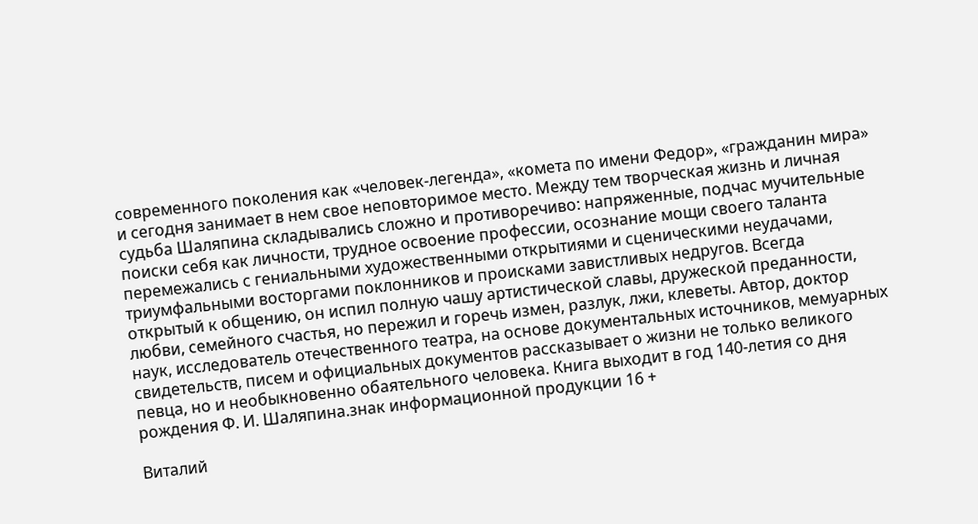современного поколения как «человек-легенда», «комета по имени Федор», «гражданин мира» и сегодня занимает в нем свое неповторимое место. Между тем творческая жизнь и личная судьба Шаляпина складывались сложно и противоречиво: напряженные, подчас мучительные поиски себя как личности, трудное освоение профессии, осознание мощи своего таланта перемежались с гениальными художественными открытиями и сценическими неудачами, триумфальными восторгами поклонников и происками завистливых недругов. Всегда открытый к общению, он испил полную чашу артистической славы, дружеской преданности, любви, семейного счастья, но пережил и горечь измен, разлук, лжи, клеветы. Автор, доктор наук, исследователь отечественного театра, на основе документальных источников, мемуарных свидетельств, писем и официальных документов рассказывает о жизни не только великого певца, но и необыкновенно обаятельного человека. Книга выходит в год 140-летия со дня рождения Ф. И. Шаляпина.знак информационной продукции 16 +

Виталий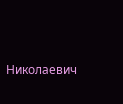Николаевич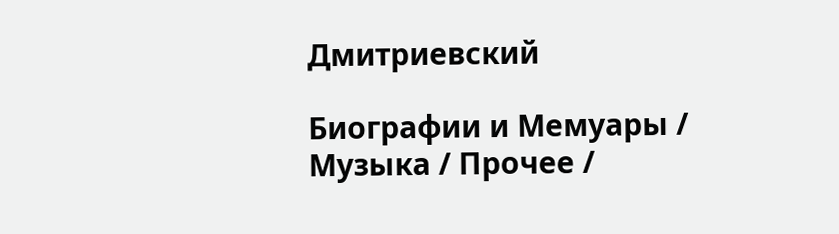Дмитриевский

Биографии и Мемуары / Музыка / Прочее /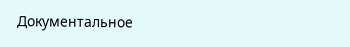Документальное